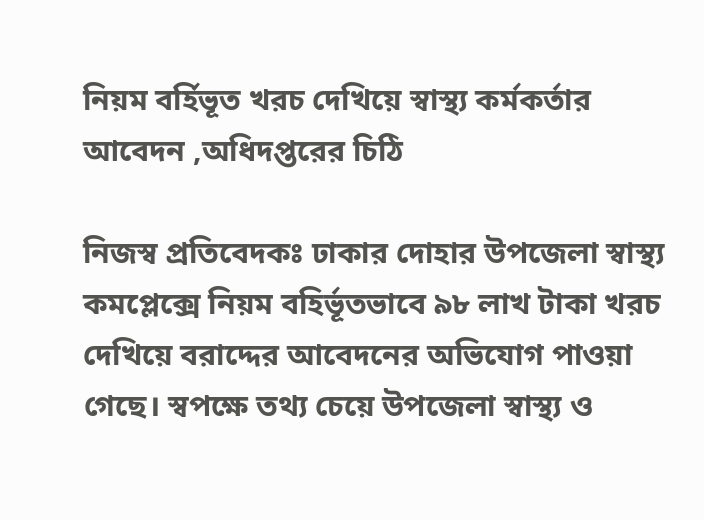নিয়ম বর্হিভূত খরচ দেখিয়ে স্বাস্থ্য কর্মকর্তার আবেদন ,অধিদপ্তরের চিঠি

নিজস্ব প্রতিবেদকঃ ঢাকার দোহার উপজেলা স্বাস্থ্য কমপ্লেক্সে নিয়ম বহির্ভূতভাবে ৯৮ লাখ টাকা খরচ দেখিয়ে বরাদ্দের আবেদনের অভিযোগ পাওয়া গেছে। স্বপক্ষে তথ্য চেয়ে উপজেলা স্বাস্থ্য ও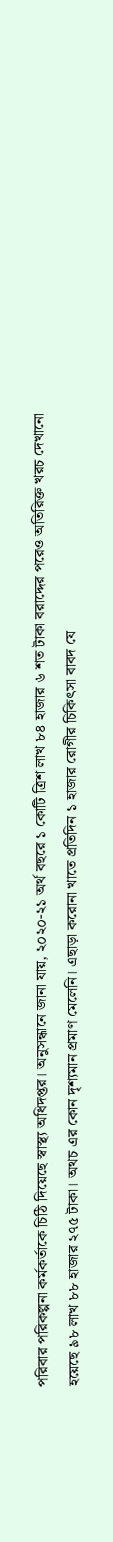পরিবার পরিকল্পনা কর্মকর্তাকে চিঠি দিয়েছে স্বাস্থ্য অধিদপ্তর। অনুসন্ধানে জানা যায়, ২০২০-২১ অর্থ বছরে ১ কোটি ত্রিশ লাখ ৮৪ হাজার ৬ শত টাকা বরাদ্দের পরেও অতিরিক্ত খরচ দেখানো হয়েছে ৯৮ লাখ ৮৮ হাজার ২৭৫ টাকা। অথচ এর কোন দৃশ্যমান প্রমাণ মেলেনি। এছাড়া করোনা খাতে প্রতিদিন ১ হাজার রোগীর চিকিৎসা বাবদ যে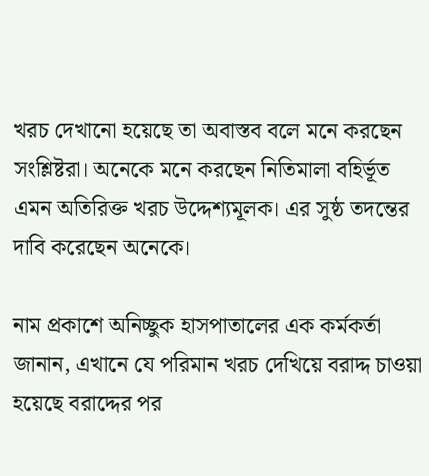খরচ দেখানো হয়েছে তা অবাস্তব বলে মনে করছেন সংশ্লিষ্টরা। অনেকে মনে করছেন নিতিমালা বহির্ভূত এমন অতিরিক্ত খরচ উদ্দেশ্যমূলক। এর সুষ্ঠ তদন্তের দাবি করেছেন অনেকে।

নাম প্রকাশে অনিচ্ছুক হাসপাতালের এক কর্মকর্তা জানান, এখানে যে পরিমান খরচ দেখিয়ে বরাদ্দ চাওয়া হয়েছে বরাদ্দের পর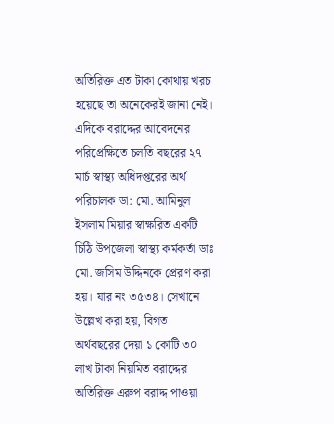অতিরিক্ত এত টাকা কোথায় খরচ হয়েছে তা অনেকেরই জানা নেই। এদিকে বরাদ্দের আবেদনের পরিপ্রেক্ষিতে চলতি বছরের ২৭ মার্চ স্বাস্থ্য অধিদপ্তরের অর্থ পরিচালক ডা: মো. আমিনুল ইসলাম মিয়ার স্বাক্ষরিত একটি চিঠি উপজেলা স্বাস্থ্য কর্মকর্তা ডাঃ মো. জসিম উদ্দিনকে প্রেরণ করা হয়। যার নং ৩৫৩৪। সেখানে উল্লেখ করা হয়, বিগত অর্থবছরের দেয়া ১ কোটি ৩০ লাখ টাকা নিয়মিত বরাদ্দের অতিরিক্ত এরুপ বরাদ্দ পাওয়া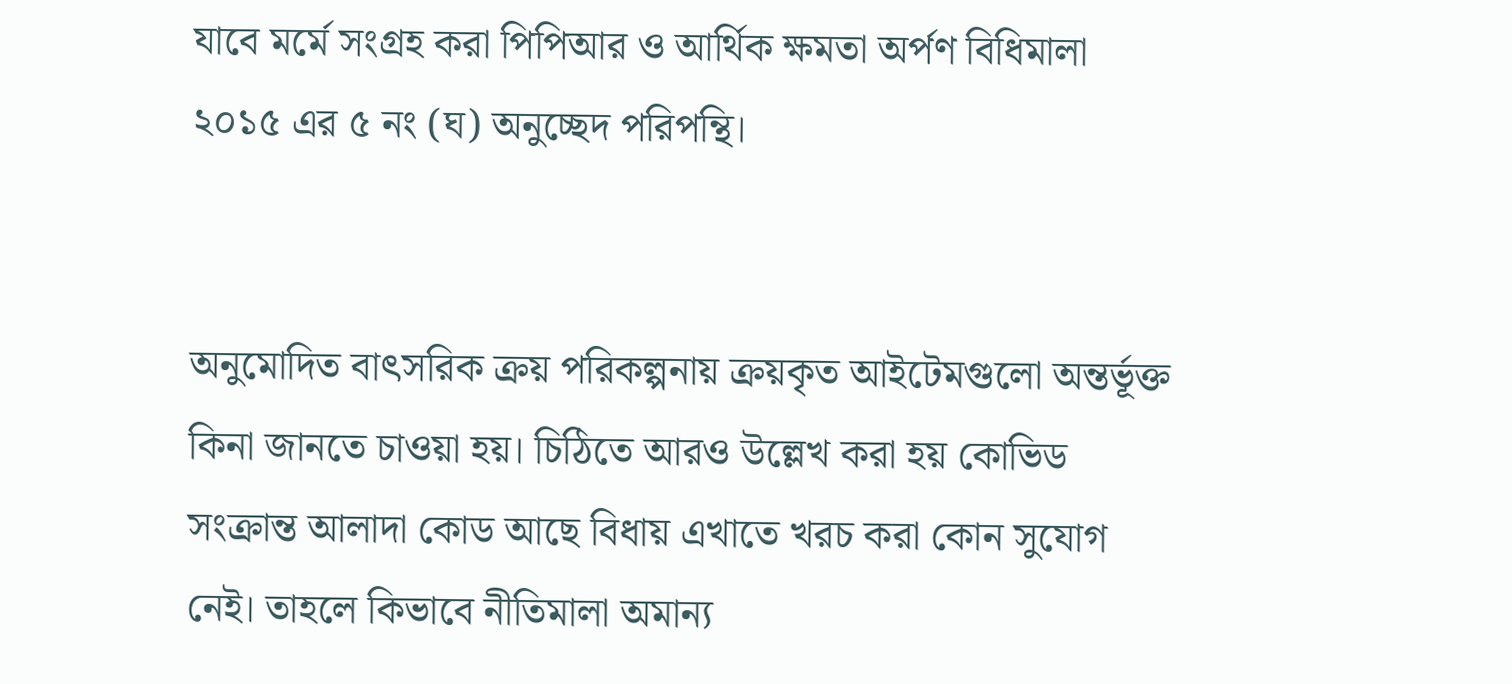যাবে মর্মে সংগ্রহ করা পিপিআর ও আর্থিক ক্ষমতা অর্পণ বিধিমালা ২০১৫ এর ৫ নং (ঘ) অনুচ্ছেদ পরিপন্থি।


অনুমোদিত বাৎসরিক ক্রয় পরিকল্পনায় ক্রয়কৃত আইটেমগুলো অন্তর্ভূক্ত কিনা জানতে চাওয়া হয়। চিঠিতে আরও উল্লেখ করা হয় কোভিড সংক্রান্ত আলাদা কোড আছে বিধায় এখাতে খরচ করা কোন সুযোগ নেই। তাহলে কিভাবে নীতিমালা অমান্য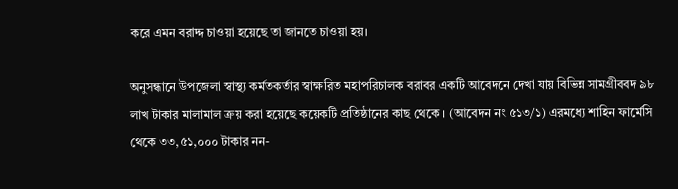করে এমন বরাদ্দ চাওয়া হয়েছে তা জানতে চাওয়া হয়।

অনুসন্ধানে উপজেলা স্বাস্থ্য কর্মতকর্তার স্বাক্ষরিত মহাপরিচালক বরাবর একটি আবেদনে দেখা যায় বিভিন্ন সামগ্রীববদ ৯৮ লাখ টাকার মালামাল ক্রয় করা হয়েছে কয়েকটি প্রতিষ্ঠানের কাছ থেকে । (আবেদন নং ৫১৩/১) এরমধ্যে শাহিন ফার্মেসি থেকে ৩৩,৫১,০০০ টাকার নন-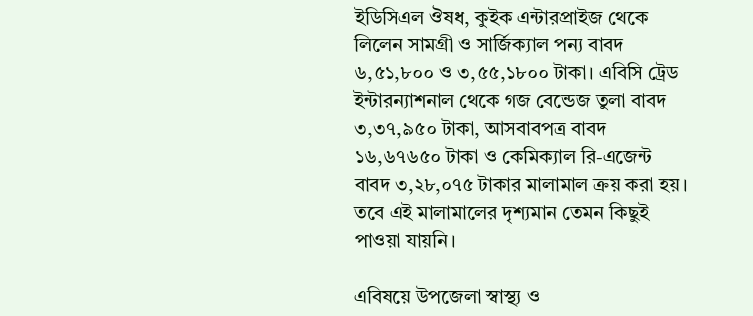ইডিসিএল ঔষধ, কুইক এন্টারপ্রাইজ থেকে লিলেন সামগ্রী ও সার্জিক্যাল পন্য বাবদ ৬,৫১,৮০০ ও ৩,৫৫,১৮০০ টাকা। এবিসি ট্রেড ইন্টারন্যাশনাল থেকে গজ বেন্ডেজ তুলা বাবদ ৩,৩৭,৯৫০ টাকা, আসবাবপত্র বাবদ ১৬,৬৭৬৫০ টাকা ও কেমিক্যাল রি-এজেন্ট বাবদ ৩,২৮,০৭৫ টাকার মালামাল ক্রয় করা হয়। তবে এই মালামালের দৃশ্যমান তেমন কিছুই পাওয়া যায়নি।

এবিষয়ে উপজেলা স্বাস্থ্য ও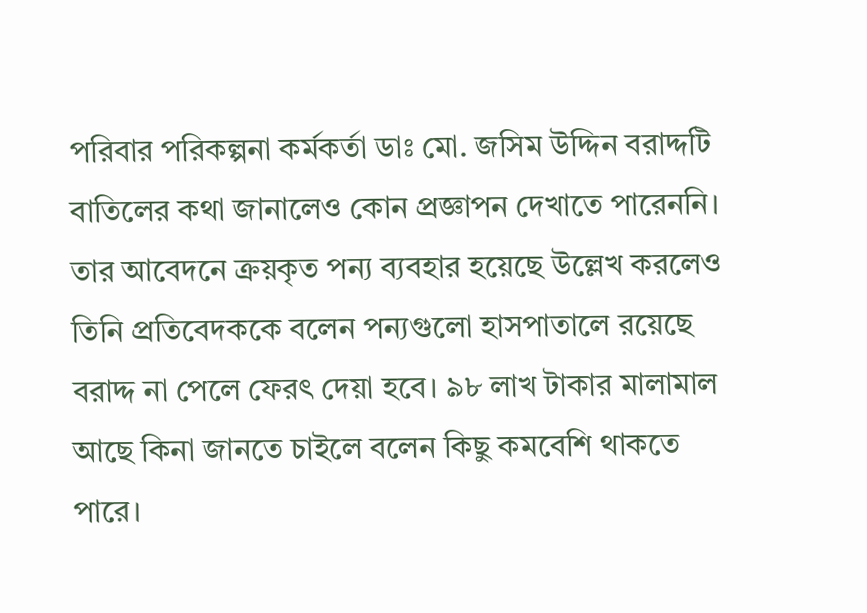পরিবার পরিকল্পনা কর্মকর্তা ডাঃ মো. জসিম উদ্দিন বরাদ্দটি বাতিলের কথা জানালেও কোন প্রজ্ঞাপন দেখাতে পারেননি। তার আবেদনে ক্রয়কৃত পন্য ব্যবহার হয়েছে উল্লেখ করলেও তিনি প্রতিবেদককে বলেন পন্যগুলো হাসপাতালে রয়েছে বরাদ্দ না পেলে ফেরৎ দেয়া হবে। ৯৮ লাখ টাকার মালামাল আছে কিনা জানতে চাইলে বলেন কিছু কমবেশি থাকতে পারে।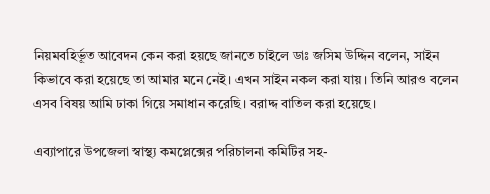নিয়মবহির্ভূত আবেদন কেন করা হয়ছে জানতে চাইলে ডাঃ জসিম উদ্দিন বলেন, সাইন কিভাবে করা হয়েছে তা আমার মনে নেই। এখন সাইন নকল করা যায়। তিনি আরও বলেন এসব বিষয় আমি ঢাকা গিয়ে সমাধান করেছি। বরাদ্দ বাতিল করা হয়েছে।

এব্যাপারে উপজেলা স্বাস্থ্য কমপ্লেক্সের পরিচালনা কমিটির সহ-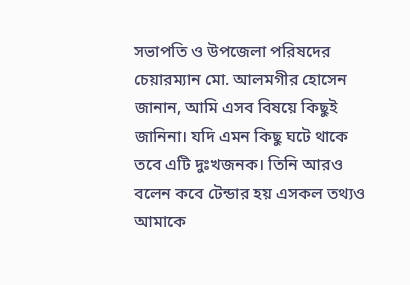সভাপতি ও উপজেলা পরিষদের চেয়ারম্যান মো. আলমগীর হোসেন জানান, আমি এসব বিষয়ে কিছুই জানিনা। যদি এমন কিছু ঘটে থাকে তবে এটি দুঃখজনক। তিনি আরও বলেন কবে টেন্ডার হয় এসকল তথ্যও আমাকে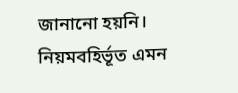জানানো হয়নি।
নিয়মবহির্ভূত এমন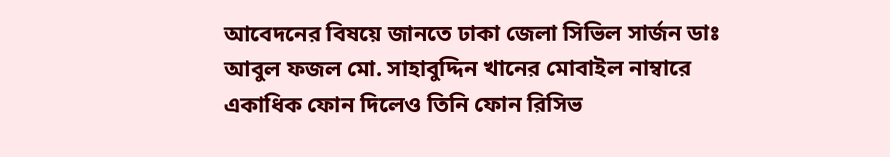আবেদনের বিষয়ে জানতে ঢাকা জেলা সিভিল সার্জন ডাঃ আবুল ফজল মো. সাহাবুদ্দিন খানের মোবাইল নাম্বারে একাধিক ফোন দিলেও তিনি ফোন রিসিভ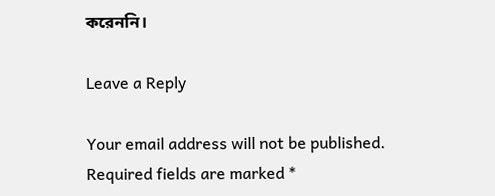করেননি।

Leave a Reply

Your email address will not be published. Required fields are marked *